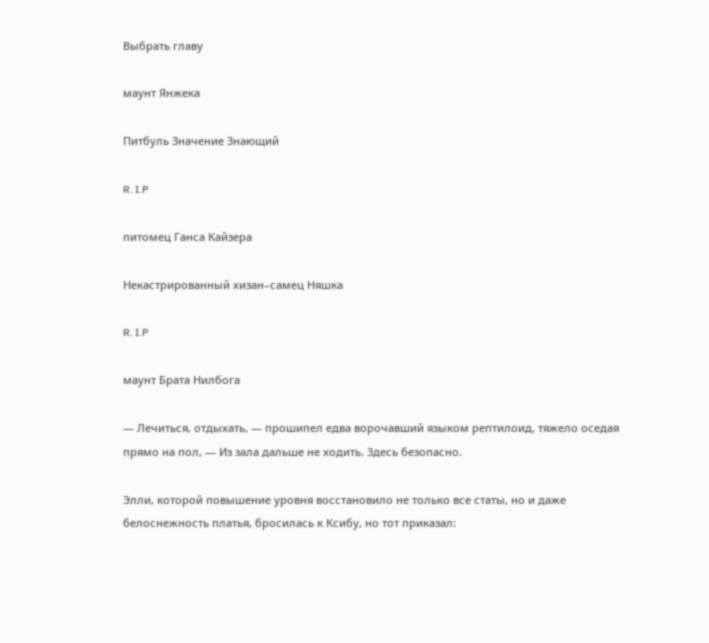Выбрать главу

маунт Янжека

Питбуль Значение Знающий

R. I.P

питомец Ганса Кайзера

Некастрированный хизан–самец Няшка

R. I.P

маунт Брата Нилбога

— Лечиться, отдыхать, — прошипел едва ворочавший языком рептилоид, тяжело оседая прямо на пол, — Из зала дальше не ходить. Здесь безопасно.

Элли, которой повышение уровня восстановило не только все статы, но и даже белоснежность платья, бросилась к Ксибу, но тот приказал: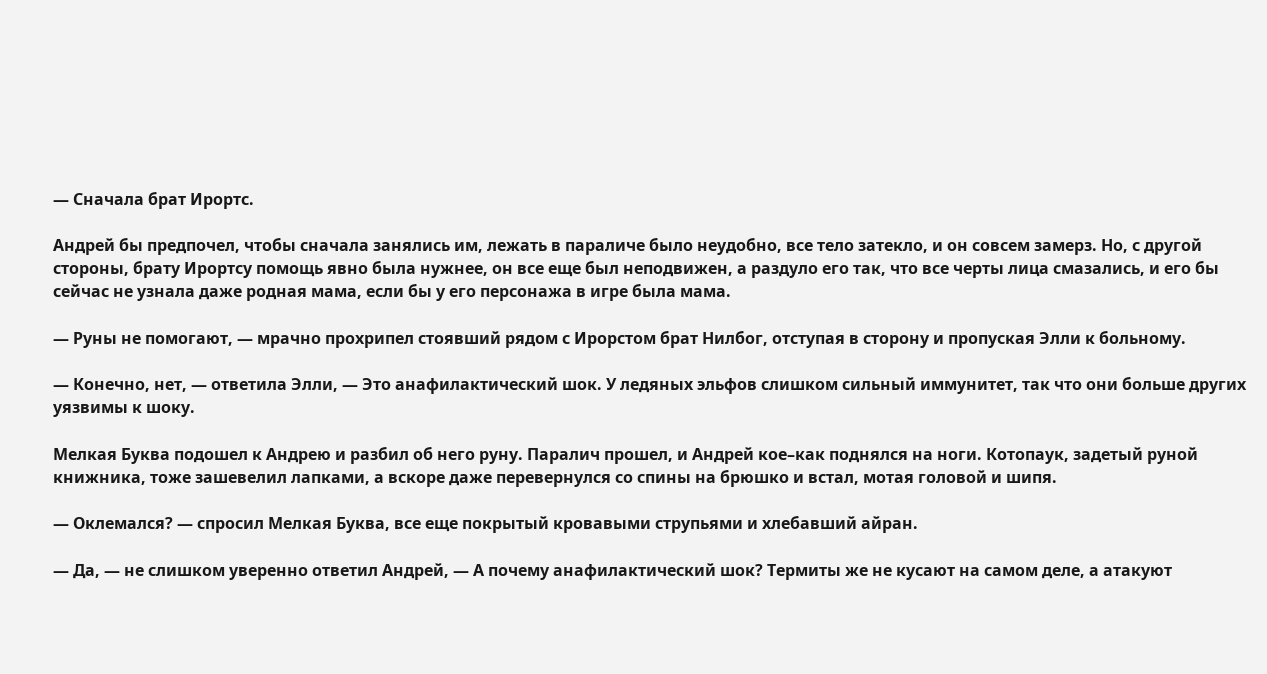— Сначала брат Ирортс.

Андрей бы предпочел, чтобы сначала занялись им, лежать в параличе было неудобно, все тело затекло, и он совсем замерз. Но, с другой стороны, брату Ирортсу помощь явно была нужнее, он все еще был неподвижен, а раздуло его так, что все черты лица смазались, и его бы сейчас не узнала даже родная мама, если бы у его персонажа в игре была мама.

— Руны не помогают, — мрачно прохрипел стоявший рядом с Ирорстом брат Нилбог, отступая в сторону и пропуская Элли к больному.

— Конечно, нет, — ответила Элли, — Это анафилактический шок. У ледяных эльфов слишком сильный иммунитет, так что они больше других уязвимы к шоку.

Мелкая Буква подошел к Андрею и разбил об него руну. Паралич прошел, и Андрей кое–как поднялся на ноги. Котопаук, задетый руной книжника, тоже зашевелил лапками, а вскоре даже перевернулся со спины на брюшко и встал, мотая головой и шипя.

— Оклемался? — спросил Мелкая Буква, все еще покрытый кровавыми струпьями и хлебавший айран.

— Да, — не слишком уверенно ответил Андрей, — А почему анафилактический шок? Термиты же не кусают на самом деле, а атакуют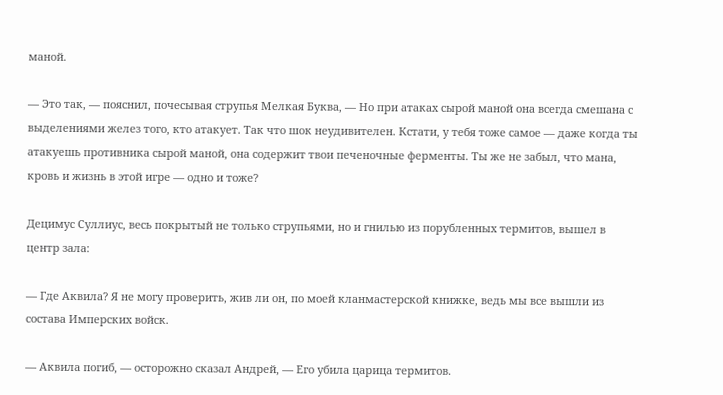маной.

— Это так, — пояснил, почесывая струпья Мелкая Буква, — Но при атаках сырой маной она всегда смешана с выделениями желез того, кто атакует. Так что шок неудивителен. Кстати, у тебя тоже самое — даже когда ты атакуешь противника сырой маной, она содержит твои печеночные ферменты. Ты же не забыл, что мана, кровь и жизнь в этой игре — одно и тоже?

Децимус Суллиус, весь покрытый не только струпьями, но и гнилью из порубленных термитов, вышел в центр зала:

— Где Аквила? Я не могу проверить, жив ли он, по моей кланмастерской книжке, ведь мы все вышли из состава Имперских войск.

— Аквила погиб, — осторожно сказал Андрей, — Его убила царица термитов.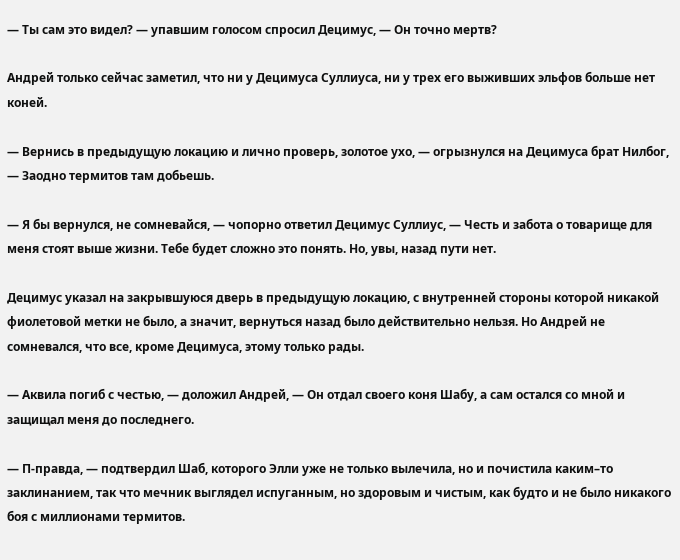— Ты сам это видел? — упавшим голосом спросил Децимус, — Он точно мертв?

Андрей только сейчас заметил, что ни у Децимуса Суллиуса, ни у трех его выживших эльфов больше нет коней.

— Вернись в предыдущую локацию и лично проверь, золотое ухо, — огрызнулся на Децимуса брат Нилбог, — Заодно термитов там добьешь.

— Я бы вернулся, не сомневайся, — чопорно ответил Децимус Суллиус, — Честь и забота о товарище для меня стоят выше жизни. Тебе будет сложно это понять. Но, увы, назад пути нет.

Децимус указал на закрывшуюся дверь в предыдущую локацию, с внутренней стороны которой никакой фиолетовой метки не было, а значит, вернуться назад было действительно нельзя. Но Андрей не сомневался, что все, кроме Децимуса, этому только рады.

— Аквила погиб с честью, — доложил Андрей, — Он отдал своего коня Шабу, а сам остался со мной и защищал меня до последнего.

— П-правда, — подтвердил Шаб, которого Элли уже не только вылечила, но и почистила каким–то заклинанием, так что мечник выглядел испуганным, но здоровым и чистым, как будто и не было никакого боя с миллионами термитов.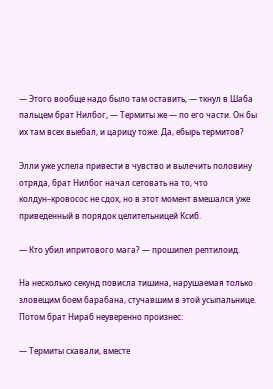— Этого вообще надо было там оставить, — ткнул в Шаба пальцем брат Нилбог, — Термиты же — по его части. Он бы их там всех выебал, и царицу тоже. Да, ебырь термитов?

Элли уже успела привести в чувство и вылечить половину отряда, брат Нилбог начал сетовать на то, что колдун–кровосос не сдох, но в этот момент вмешался уже приведенный в порядок целительницей Ксиб.

— Кто убил ипритового мага? — прошипел рептилоид.

На несколько секунд повисла тишина, нарушаемая только зловещим боем барабана, стучавшим в этой усыпальнице. Потом брат Нираб неуверенно произнес:

— Термиты схавали, вместе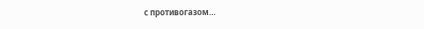с противогазом…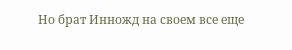Но брат Инножд на своем все еще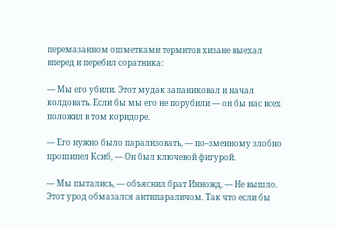перемазанном ошметками термитов хизане выехал вперед и перебил соратника:

— Мы его убили. Этот мудак запаниковал и начал колдовать. Если бы мы его не порубили — он бы нас всех положил в том коридоре.

— Его нужно было парализовать, — по–змеиному злобно прошипел Ксиб, — Он был ключевой фигурой.

— Мы пытались, — объяснил брат Инножд, — Не вышло. Этот урод обмазался антипараличом. Так что если бы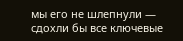мы его не шлепнули — сдохли бы все ключевые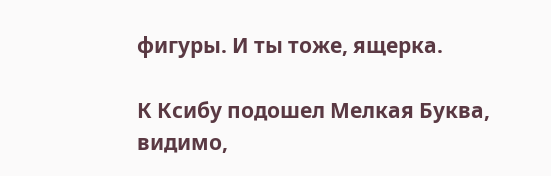фигуры. И ты тоже, ящерка.

К Ксибу подошел Мелкая Буква, видимо,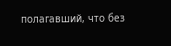полагавший, что без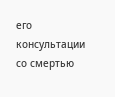его консультации со смертью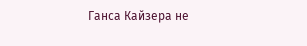Ганса Кайзера не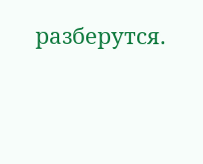разберутся.